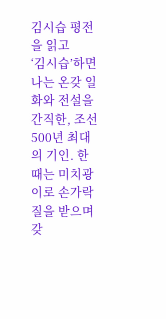김시습 평전을 읽고
‘김시습’하면 나는 온갖 일화와 전설을 간직한, 조선 500년 최대의 기인. 한때는 미치광이로 손가락질을 받으며 갖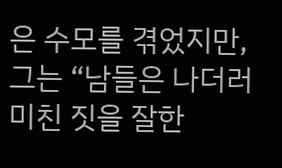은 수모를 겪었지만, 그는 “남들은 나더러 미친 짓을 잘한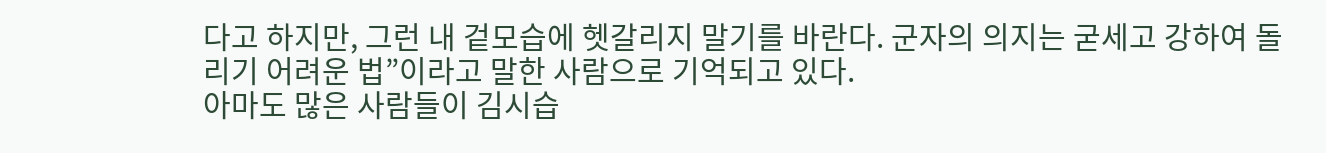다고 하지만, 그런 내 겉모습에 헷갈리지 말기를 바란다. 군자의 의지는 굳세고 강하여 돌리기 어려운 법”이라고 말한 사람으로 기억되고 있다.
아마도 많은 사람들이 김시습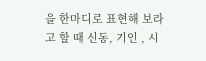을 한마디로 표현해 보라고 할 때 신동, 기인 , 시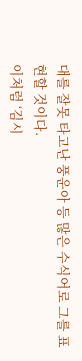대를 잘못 타고난 풍운아 등 많은 수식어로 그를 표현할 것이다.
이처럼 ‘김시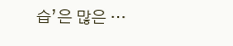습’은 많은 …